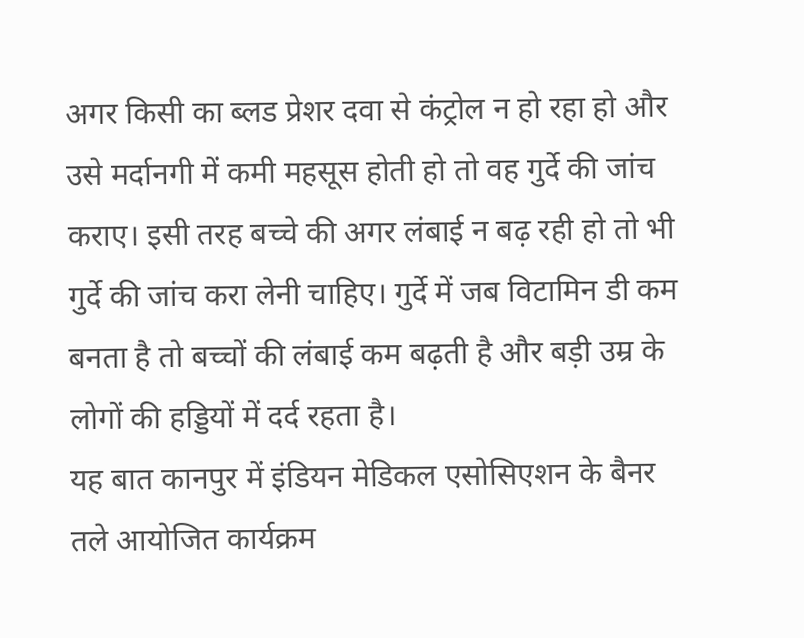अगर किसी का ब्लड प्रेशर दवा से कंट्रोल न हो रहा हो और उसे मर्दानगी में कमी महसूस होती हो तो वह गुर्दे की जांच कराए। इसी तरह बच्चे की अगर लंबाई न बढ़ रही हो तो भी गुर्दे की जांच करा लेनी चाहिए। गुर्दे में जब विटामिन डी कम बनता है तो बच्चों की लंबाई कम बढ़ती है और बड़ी उम्र के लोगों की हड्डियों में दर्द रहता है।
यह बात कानपुर में इंडियन मेडिकल एसोसिएशन के बैनर तले आयोजित कार्यक्रम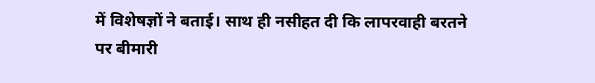में विशेषज्ञों ने बताई। साथ ही नसीहत दी कि लापरवाही बरतने पर बीमारी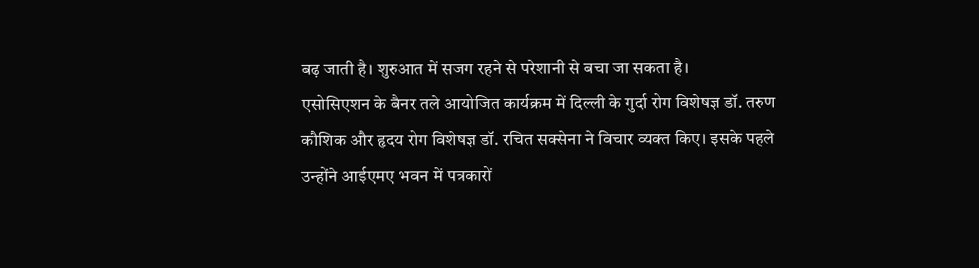बढ़ जाती है। शुरुआत में सजग रहने से परेशानी से बचा जा सकता है।
एसोसिएशन के बैनर तले आयोजित कार्यक्रम में दिल्ली के गुर्दा रोग विशेषज्ञ डॉ. तरुण कौशिक और हृदय रोग विशेषज्ञ डॉ. रचित सक्सेना ने विचार व्यक्त किए। इसके पहले उन्होंने आईएमए भवन में पत्रकारों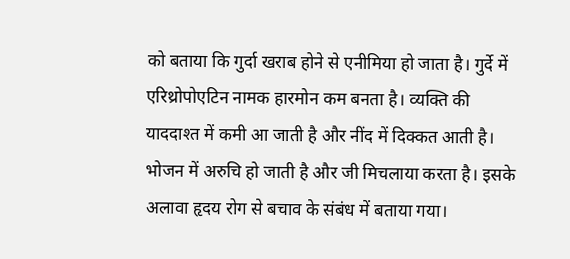को बताया कि गुर्दा खराब होने से एनीमिया हो जाता है। गुर्दे में एरिथ्रोपोएटिन नामक हारमोन कम बनता है। व्यक्ति की याददाश्त में कमी आ जाती है और नींद में दिक्कत आती है।
भोजन में अरुचि हो जाती है और जी मिचलाया करता है। इसके अलावा हृदय रोग से बचाव के संबंध में बताया गया।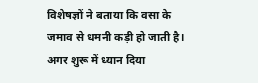विशेषज्ञों ने बताया कि वसा के जमाव से धमनी कड़ी हो जाती है। अगर शुरू में ध्यान दिया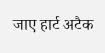जाए हार्ट अटैक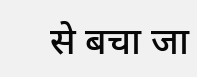से बचा जा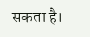सकता है।